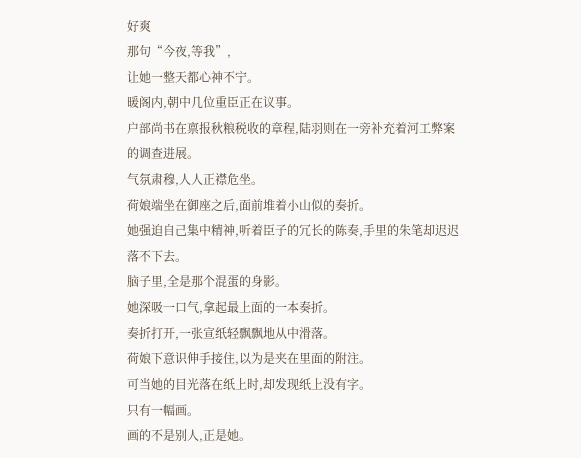好爽
那句“今夜,等我”,
让她一整天都心神不宁。
暖阁内,朝中几位重臣正在议事。
户部尚书在禀报秋粮税收的章程,陆羽则在一旁补充着河工弊案的调查进展。
气氛肃穆,人人正襟危坐。
荷娘端坐在御座之后,面前堆着小山似的奏折。
她强迫自己集中精神,听着臣子的冗长的陈奏,手里的朱笔却迟迟落不下去。
脑子里,全是那个混蛋的身影。
她深吸一口气,拿起最上面的一本奏折。
奏折打开,一张宣纸轻飘飘地从中滑落。
荷娘下意识伸手接住,以为是夹在里面的附注。
可当她的目光落在纸上时,却发现纸上没有字。
只有一幅画。
画的不是别人,正是她。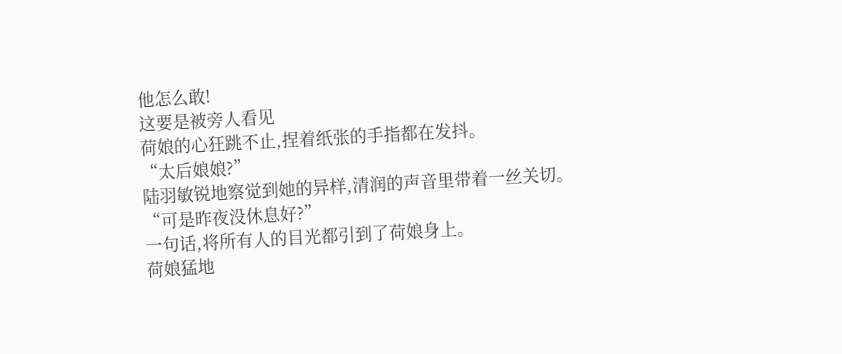他怎么敢!
这要是被旁人看见
荷娘的心狂跳不止,捏着纸张的手指都在发抖。
“太后娘娘?”
陆羽敏锐地察觉到她的异样,清润的声音里带着一丝关切。
“可是昨夜没休息好?”
一句话,将所有人的目光都引到了荷娘身上。
荷娘猛地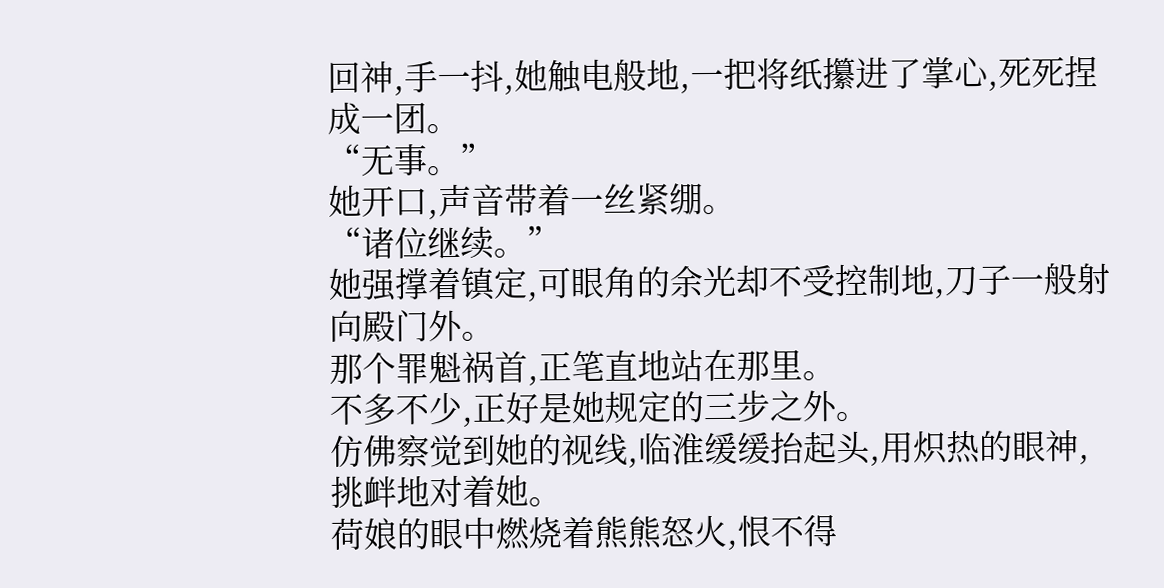回神,手一抖,她触电般地,一把将纸攥进了掌心,死死捏成一团。
“无事。”
她开口,声音带着一丝紧绷。
“诸位继续。”
她强撑着镇定,可眼角的余光却不受控制地,刀子一般射向殿门外。
那个罪魁祸首,正笔直地站在那里。
不多不少,正好是她规定的三步之外。
仿佛察觉到她的视线,临淮缓缓抬起头,用炽热的眼神,挑衅地对着她。
荷娘的眼中燃烧着熊熊怒火,恨不得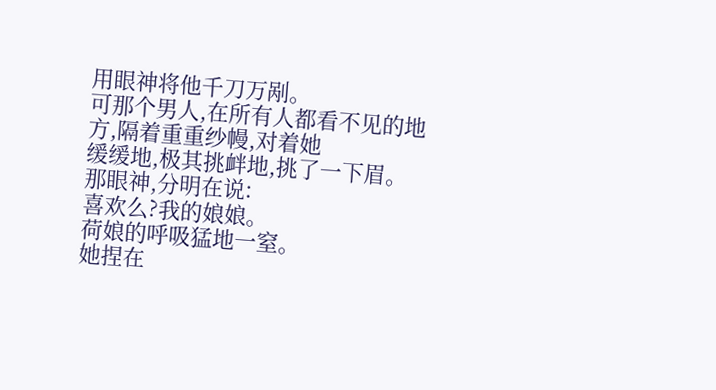用眼神将他千刀万剐。
可那个男人,在所有人都看不见的地方,隔着重重纱幔,对着她
缓缓地,极其挑衅地,挑了一下眉。
那眼神,分明在说:
喜欢么?我的娘娘。
荷娘的呼吸猛地一窒。
她捏在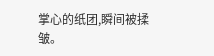掌心的纸团,瞬间被揉皱。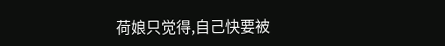荷娘只觉得,自己快要被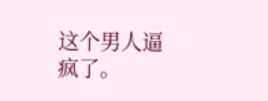这个男人逼疯了。